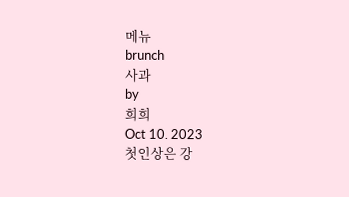메뉴
brunch
사과
by
희희
Oct 10. 2023
첫인상은 강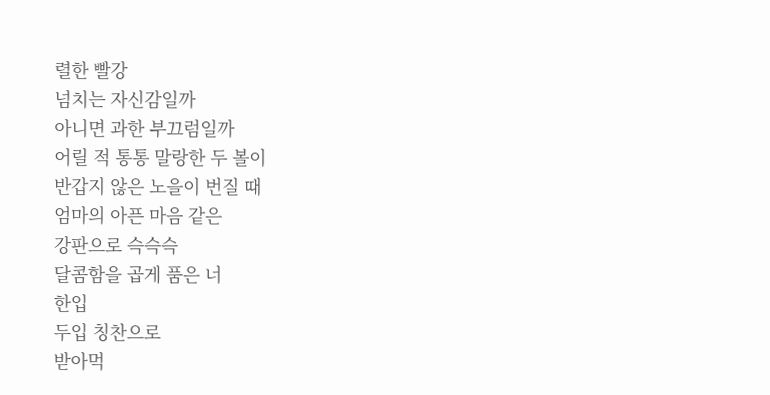렬한 빨강
넘치는 자신감일까
아니면 과한 부끄럼일까
어릴 적 통통 말랑한 두 볼이
반갑지 않은 노을이 번질 때
엄마의 아픈 마음 같은
강판으로 슥슥슥
달콤함을 곱게 품은 너
한입
두입 칭찬으로
받아먹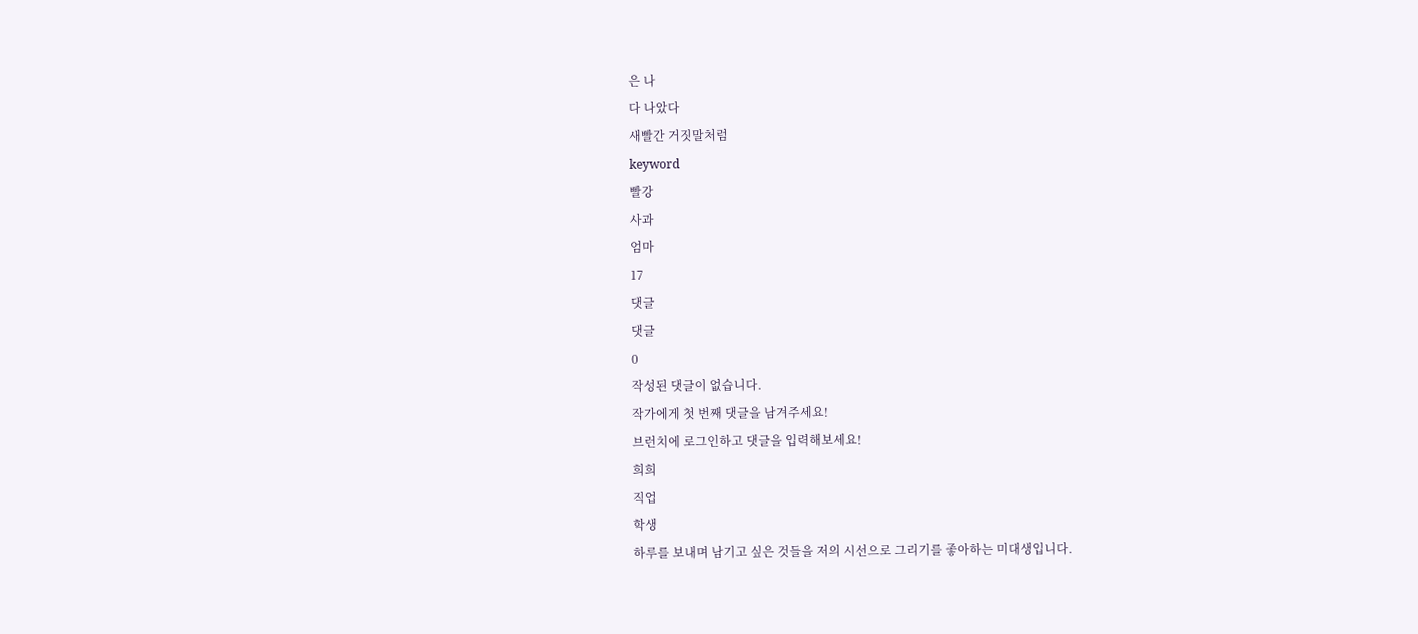은 나
다 나았다
새빨간 거짓말처럼
keyword
빨강
사과
엄마
17
댓글
댓글
0
작성된 댓글이 없습니다.
작가에게 첫 번째 댓글을 남겨주세요!
브런치에 로그인하고 댓글을 입력해보세요!
희희
직업
학생
하루를 보내며 남기고 싶은 것들을 저의 시선으로 그리기를 좋아하는 미대생입니다.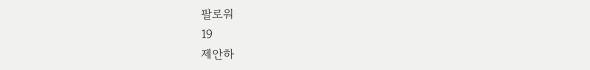팔로워
19
제안하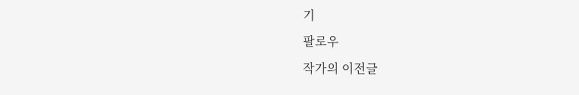기
팔로우
작가의 이전글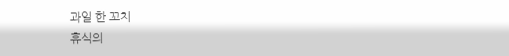과일 한 꼬치
휴식의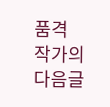품격
작가의 다음글